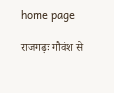home page

राजगढ़ः गौवंश से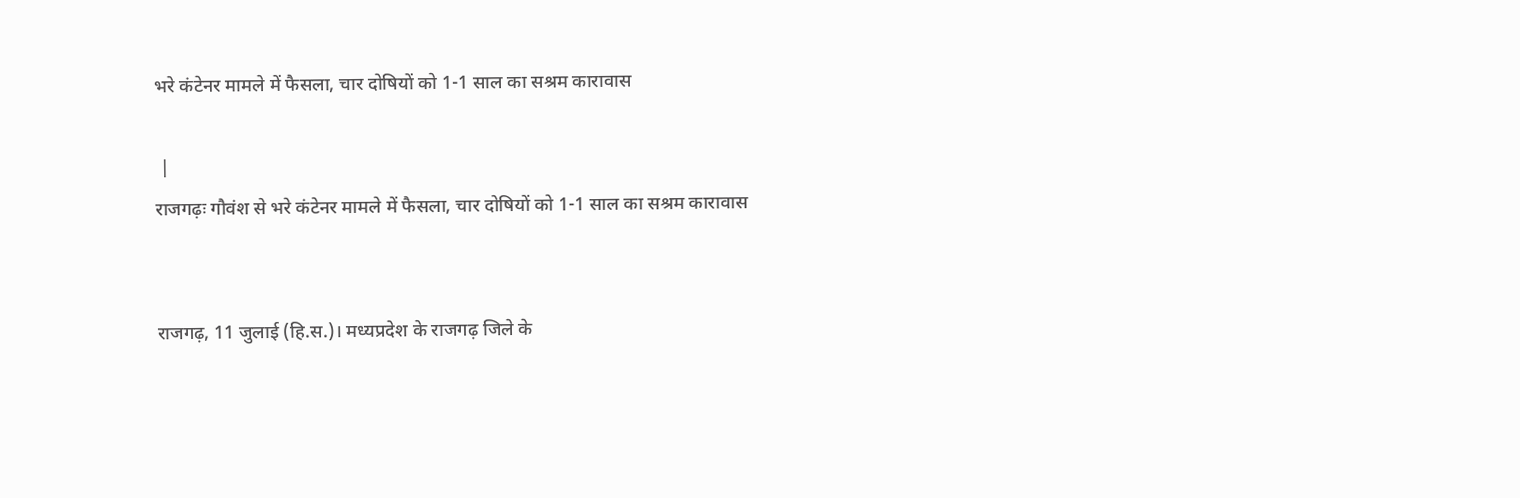भरे कंटेनर मामले में फैसला, चार दोषियों को 1-1 साल का सश्रम कारावास

 |
राजगढ़ः गौवंश से भरे कंटेनर मामले में फैसला, चार दोषियों को 1-1 साल का सश्रम कारावास


राजगढ़, 11 जुलाई (हि.स.)। मध्यप्रदेश के राजगढ़ जिले के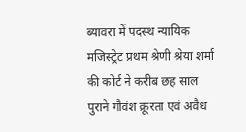ब्यावरा में पदस्थ न्यायिक मजिस्ट्रेट प्रथम श्रेणी श्रेया शर्मा की कोर्ट ने करीब छह साल पुराने गौवंश क्रूरता एवं अवैध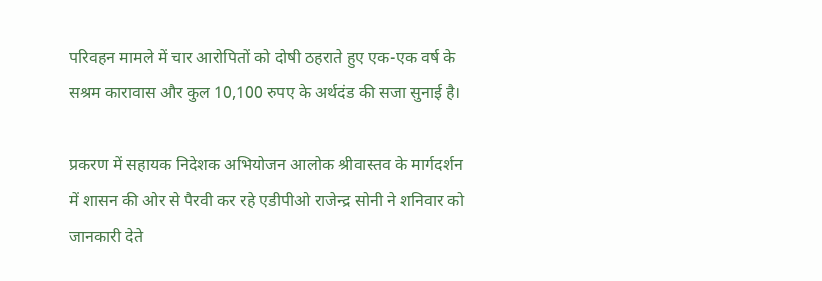परिवहन मामले में चार आरोपितों को दोषी ठहराते हुए एक-एक वर्ष के सश्रम कारावास और कुल 10,100 रुपए के अर्थदंड की सजा सुनाई है।

प्रकरण में सहायक निदेशक अभियोजन आलोक श्रीवास्तव के मार्गदर्शन में शासन की ओर से पैरवी कर रहे एडीपीओ राजेन्द्र सोनी ने शनिवार को जानकारी देते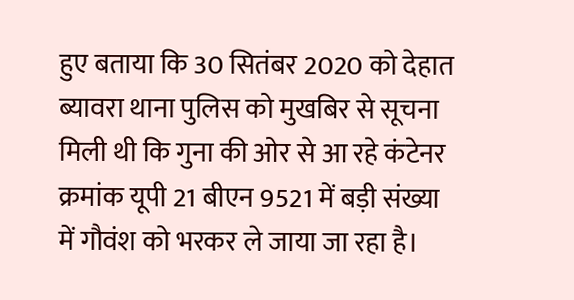हुए बताया कि 30 सितंबर 2020 को देहात ब्यावरा थाना पुलिस को मुखबिर से सूचना मिली थी कि गुना की ओर से आ रहे कंटेनर क्रमांक यूपी 21 बीएन 9521 में बड़ी संख्या में गौवंश को भरकर ले जाया जा रहा है।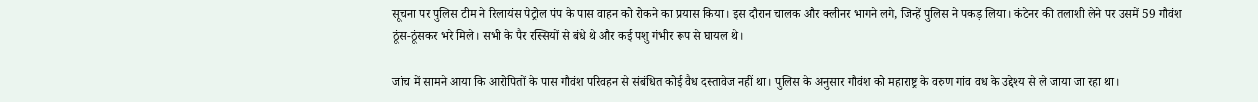सूचना पर पुलिस टीम ने रिलायंस पेट्रोल पंप के पास वाहन को रोकने का प्रयास किया। इस दौरान चालक और क्लीनर भागने लगे, जिन्हें पुलिस ने पकड़ लिया। कंटेनर की तलाशी लेने पर उसमें 59 गौवंश ठूंस-ठूंसकर भरे मिले। सभी के पैर रस्सियों से बंधे थे और कई पशु गंभीर रूप से घायल थे।

जांच में सामने आया कि आरोपितों के पास गौवंश परिवहन से संबंधित कोई वैध दस्तावेज नहीं था। पुलिस के अनुसार गौवंश को महाराष्ट्र के वरुण गांव वध के उद्देश्य से ले जाया जा रहा था।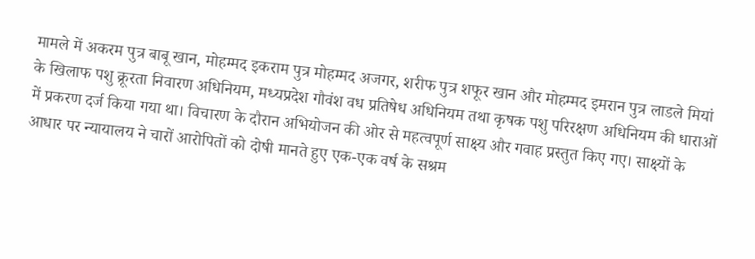मामले में अकरम पुत्र बाबू खान, मोहम्मद इकराम पुत्र मोहम्मद अजगर, शरीफ पुत्र शफूर खान और मोहम्मद इमरान पुत्र लाडले मियां के खिलाफ पशु क्रूरता निवारण अधिनियम, मध्यप्रदेश गौवंश वध प्रतिषेध अधिनियम तथा कृषक पशु परिरक्षण अधिनियम की धाराओं में प्रकरण दर्ज किया गया था। विचारण के दौरान अभियोजन की ओर से महत्वपूर्ण साक्ष्य और गवाह प्रस्तुत किए गए। साक्ष्यों के आधार पर न्यायालय ने चारों आरोपितों को दोषी मानते हुए एक-एक वर्ष के सश्रम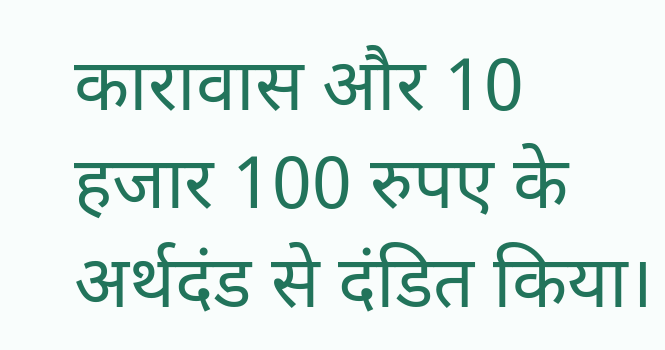कारावास और 10 हजार 100 रुपए के अर्थदंड से दंडित किया।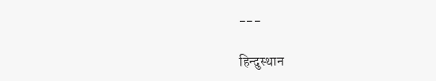---

हिन्दुस्थान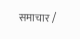समाचार /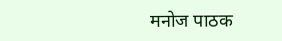मनोज पाठक